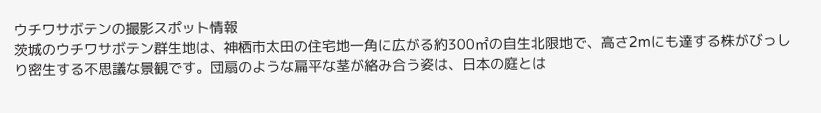ウチワサボテンの撮影スポット情報
茨城のウチワサボテン群生地は、神栖市太田の住宅地一角に広がる約300㎡の自生北限地で、高さ2mにも達する株がびっしり密生する不思議な景観です。団扇のような扁平な茎が絡み合う姿は、日本の庭とは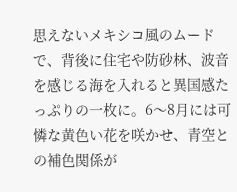思えないメキシコ風のムードで、背後に住宅や防砂林、波音を感じる海を入れると異国感たっぷりの一枚に。6〜8月には可憐な黄色い花を咲かせ、青空との補色関係が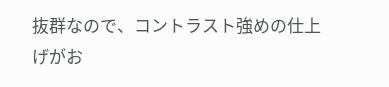抜群なので、コントラスト強めの仕上げがお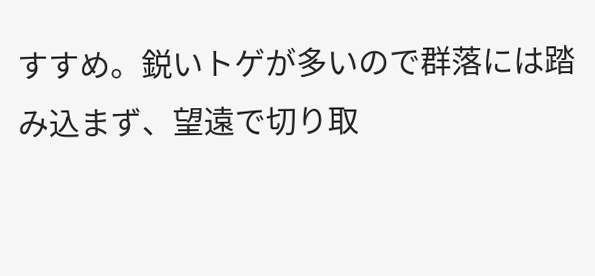すすめ。鋭いトゲが多いので群落には踏み込まず、望遠で切り取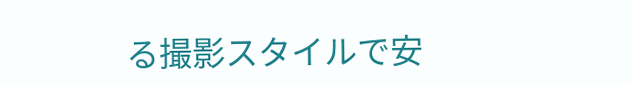る撮影スタイルで安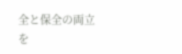全と保全の両立を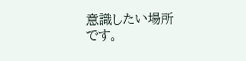意識したい場所です。